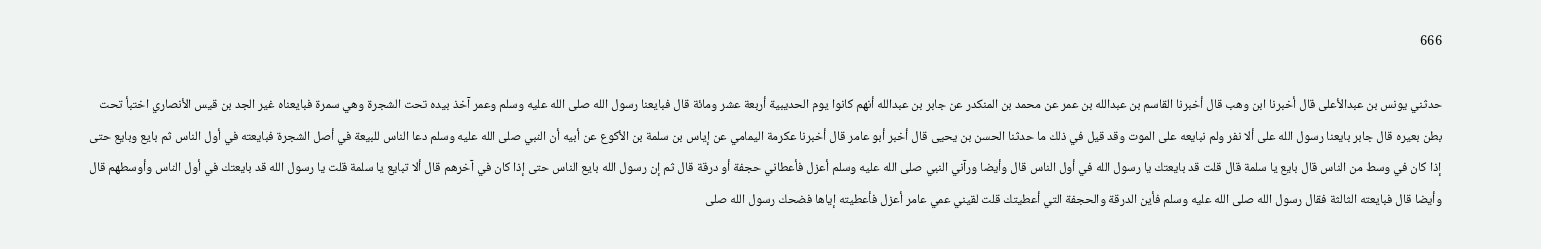666

حدثني يونس بن عبدالأعلى قال أخبرنا ابن وهب قال أخبرنا القاسم بن عبدالله بن عمر عن محمد بن المنكدر عن جابر بن عبدالله أنهم كانوا يوم الحديبية أربعة عشر ومائة قال فبايعنا رسول الله صلى الله عليه وسلم وعمر آخذ بيده تحت الشجرة وهي سمرة فبايعناه غير الجد بن قيس الأنصاري اختبأ تحت بطن بعيره قال جابر بايعنا رسول الله على ألا نفر ولم نبايعه على الموت وقد قيل في ذلك ما حدثنا الحسن بن يحيى قال أخبر أبو عامر قال أخبرنا عكرمة اليمامي عن إياس بن سلمة بن الأكوع عن أبيه أن النبي صلى الله عليه وسلم دعا الناس للبيعة في أصل الشجرة فبايعته في أول الناس ثم بايع وبايع حتى إذا كان في وسط من الناس قال بايع يا سلمة قال قلت قد بايعتك يا رسول الله في أول الناس قال وأيضا ورآني النبي صلى الله عليه وسلم أعزل فأعطاني حجفة أو درقة قال ثم إن رسول الله بايع الناس حتى إذا كان في آخرهم قال ألا تبايع يا سلمة قلت يا رسول الله قد بايعتك في أول الناس وأوسطهم قال وأيضا قال فبايعته الثالثة فقال رسول الله صلى الله عليه وسلم فأين الدرقة والحجفة التي أعطيتك قلت لقيني عمي عامر أعزل فأعطيته إياها فضحك رسول الله صلى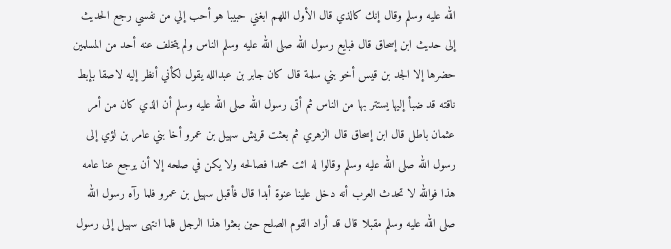الله عليه وسلم وقال إنك كالذي قال الأول اللهم ابغني حبيبا هو أحب إلي من نفسي رجع الحديث إلى حديث ابن إسحاق قال فبايع رسول الله صلى الله عليه وسلم الناس ولم يتخلف عنه أحد من المسلمين حضرها إلا الجد بن قيس أخو بني سلمة قال كان جابر بن عبدالله يقول لكأني أنظر إليه لاصقا بإبط ناقته قد ضبأ إليها يستتر بها من الناس ثم أتى رسول الله صلى الله عليه وسلم أن الذي كان من أمر عثمان باطل قال ابن إسحاق قال الزهري ثم بعثت قريش سهيل بن عمرو أخا بني عامر بن لؤي إلى رسول الله صلى الله عليه وسلم وقالوا له ائت محمدا فصالحه ولا يكن في صلحه إلا أن يرجع عنا عامه هذا فوالله لا تحدث العرب أنه دخل علينا عنوة أبدا قال فأقبل سهيل بن عمرو فلما رآه رسول الله صلى الله عليه وسلم مقبلا قال قد أراد القوم الصلح حين بعثوا هذا الرجل فلما انتهى سهيل إلى رسول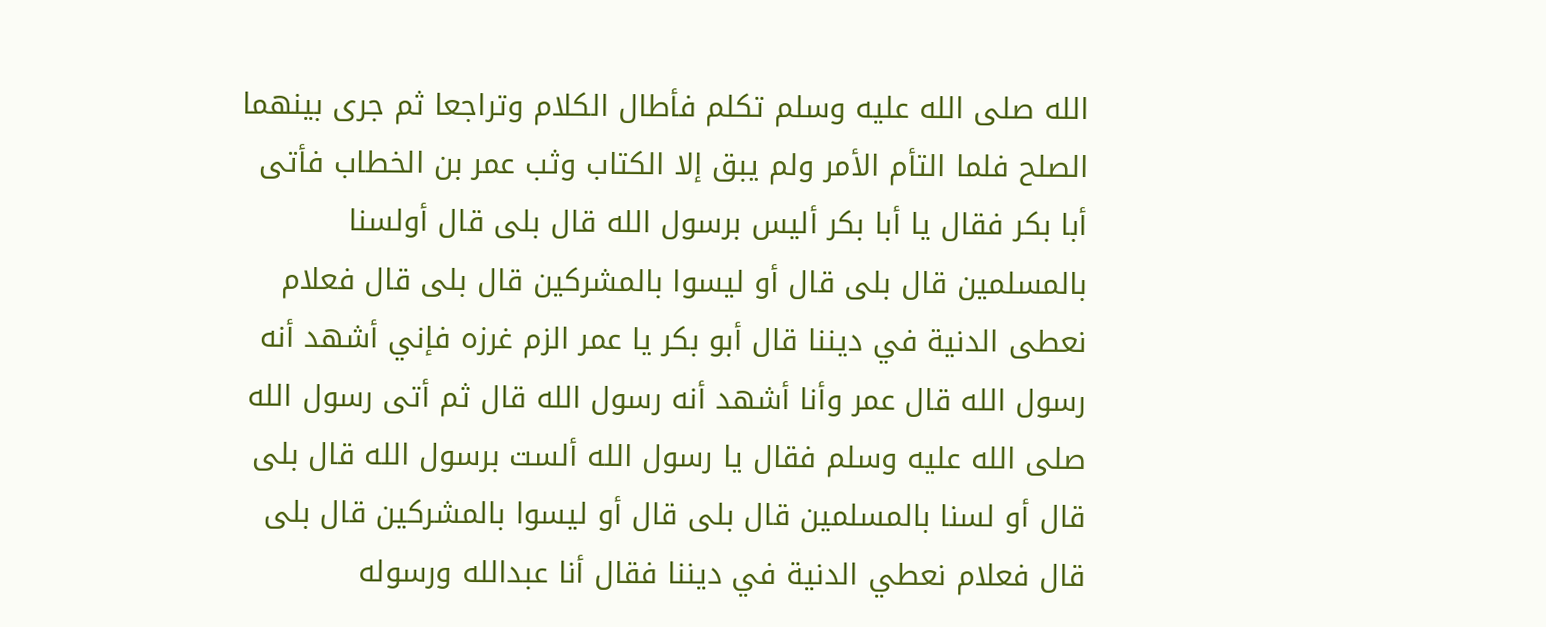الله صلى الله عليه وسلم تكلم فأطال الكلام وتراجعا ثم جرى بينهما الصلح فلما التأم الأمر ولم يبق إلا الكتاب وثب عمر بن الخطاب فأتى أبا بكر فقال يا أبا بكر أليس برسول الله قال بلى قال أولسنا بالمسلمين قال بلى قال أو ليسوا بالمشركين قال بلى قال فعلام نعطى الدنية في ديننا قال أبو بكر يا عمر الزم غرزه فإني أشهد أنه رسول الله قال عمر وأنا أشهد أنه رسول الله قال ثم أتى رسول الله صلى الله عليه وسلم فقال يا رسول الله ألست برسول الله قال بلى قال أو لسنا بالمسلمين قال بلى قال أو ليسوا بالمشركين قال بلى قال فعلام نعطي الدنية في ديننا فقال أنا عبدالله ورسوله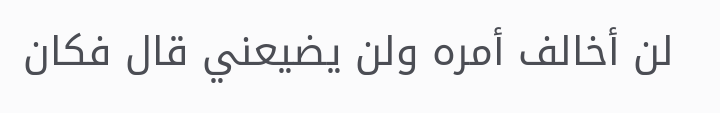لن أخالف أمره ولن يضيعني قال فكان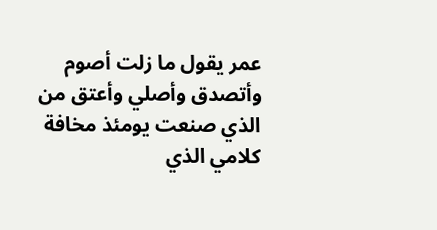عمر يقول ما زلت أصوم وأتصدق وأصلي وأعتق من الذي صنعت يومئذ مخافة كلامي الذي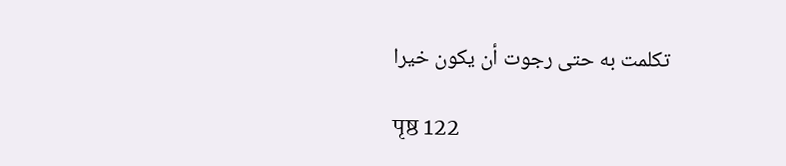تكلمت به حتى رجوت أن يكون خيرا

पृष्ठ 122